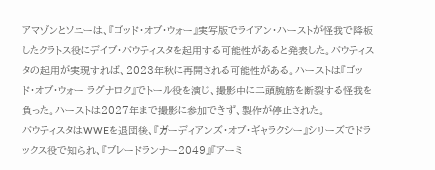アマゾンとソニーは、『ゴッド・オブ・ウォー』実写版でライアン・ハーストが怪我で降板したクラトス役にデイブ・バウティスタを起用する可能性があると発表した。バウティスタの起用が実現すれば、2023年秋に再開される可能性がある。ハーストは『ゴッド・オブ・ウォー ラグナロク』でトール役を演じ、撮影中に二頭腕筋を断裂する怪我を負った。ハーストは2027年まで撮影に参加できず、製作が停止された。
バウティスタはWWEを退団後、『ガーディアンズ・オブ・ギャラクシー』シリーズでドラックス役で知られ、『ブレードランナー2049』『アーミ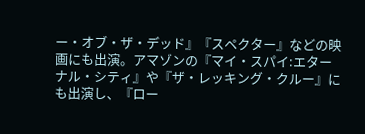ー・オブ・ザ・デッド』『スペクター』などの映画にも出演。アマゾンの『マイ・スパイ:エターナル・シティ』や『ザ・レッキング・クルー』にも出演し、『ロー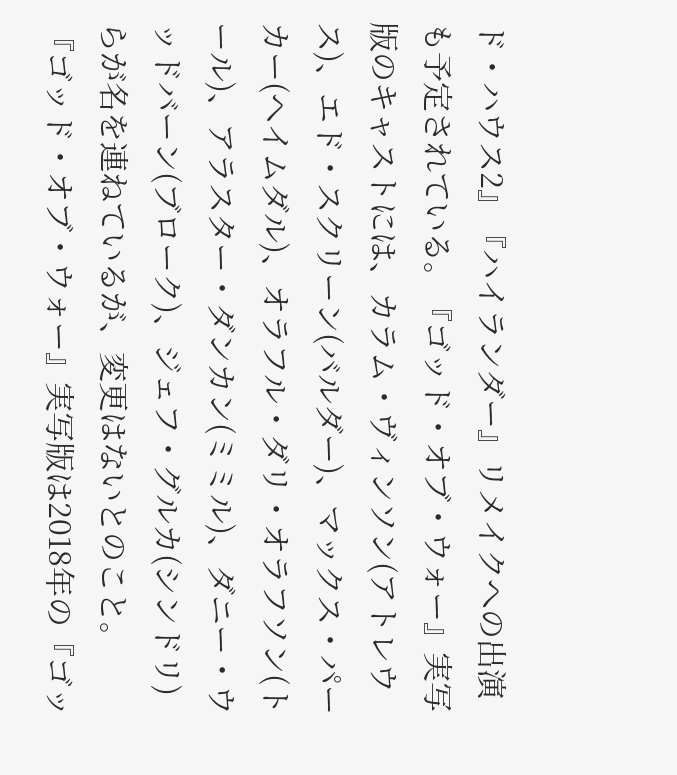ド・ハウス2』『ハイランダー』リメイクへの出演も予定されている。『ゴッド・オブ・ウォー』実写版のキャストには、カラム・ヴィンソン(アトレウス)、エド・スクリーン(バルダー)、マックス・パーカー(ヘイムダル)、オラフル・ダリ・オラフソン(トール)、アラスター・ダンカン(ミミル)、ダニー・ウッドバーン(ブローク)、ジェフ・グルカ(シンドリ)らが名を連ねているが、変更はないとのこと。
『ゴッド・オブ・ウォー』実写版は2018年の『ゴッ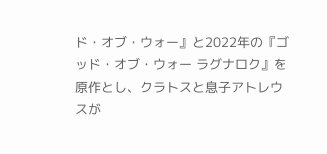ド・オブ・ウォー』と2022年の『ゴッド・オブ・ウォー ラグナロク』を原作とし、クラトスと息子アトレウスが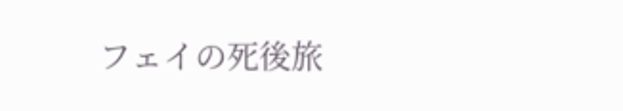フェイの死後旅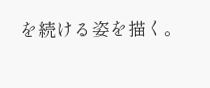を続ける姿を描く。